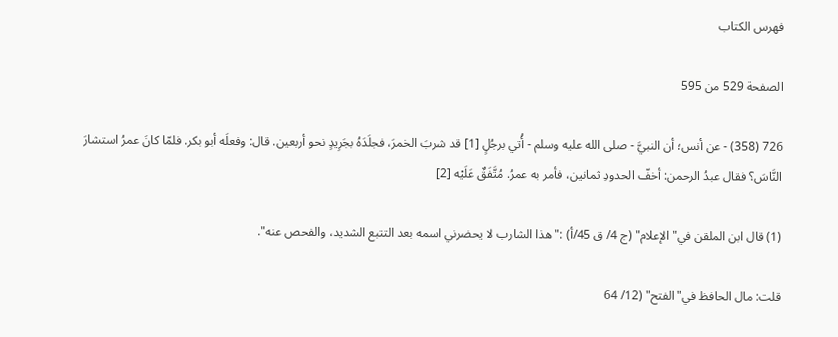فهرس الكتاب

الصفحة 529 من 595

726 (358) - عن أنس؛ أن النبيَّ - صلى الله عليه وسلم - أُتي برجُلٍ [1] قد شربَ الخمرَ، فجلَدَهُ بجَرِيدٍ نحو أربعين. قال: وفعلَه أبو بكر. فلمّا كانَ عمرُ استشارَ النَّاسَ؟ فقال عبدُ الرحمن: أخفّ الحدودِ ثمانين، فأمر به عمرُ. مُتَّفَقٌ عَلَيْه [2]

(1) قال ابن الملقن في"الإعلام" (ج 4/ ق 45/أ) :"هذا الشارب لا يحضرني اسمه بعد التتبع الشديد، والفحص عنه".

قلت: مال الحافظ في"الفتح" (12/ 64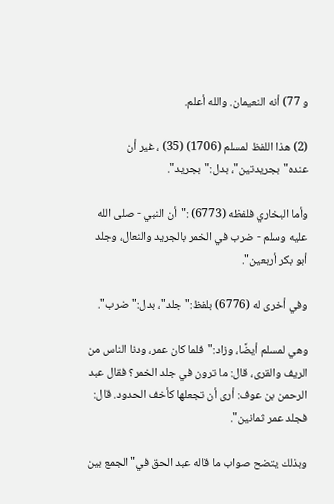و 77) أنه النعيمان. والله أعلم.

(2) هذا اللفظ لمسلم (1706) (35) ، غير أن عنده"بجريدتين"، بدل:"بجريد".

وأما البخاري فلفظه (6773) :"أن النبي - صلى الله عليه وسلم - ضرب في الخمر بالجريد والنعال، وجلد أبو بكر أربعين".

وفي أخرى له (6776) بلفظ:"جلد"، بدل:"ضرب".

وهي لمسلم أيضًا، وزاد:"فلما كان عمر، ودنا الناس من الريف والقرى، قال: ما ترون في جلد الخمر؟ فقال عبد الرحمن بن عوف: أرى أن تجعلها كأخف الحدود. قال: فجلد عمر ثمانين".

وبذلك يتضح صواب ما قاله عبد الحق في"الجمع بين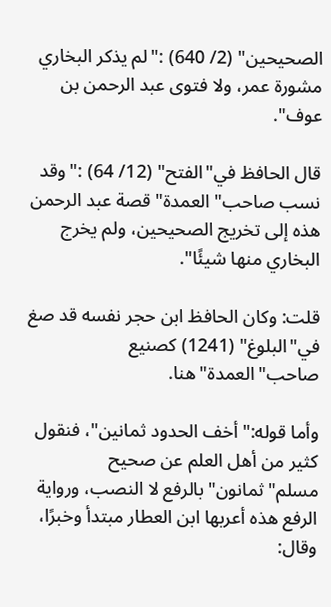الصحيحين" (2/ 640) :"لم يذكر البخاري مشورة عمر، ولا فتوى عبد الرحمن بن عوف".

قال الحافظ في"الفتح" (12/ 64) :"وقد نسب صاحب"العمدة"قصة عبد الرحمن هذه إلى تخريج الصحيحين، ولم يخرج البخاري منها شيئًا".

قلت: وكان الحافظ ابن حجر نفسه قد صغ في"البلوغ" (1241) كصنيع صاحب"العمدة"هنا.

وأما قوله:"أخف الحدود ثمانين"، فنقول كثير من أهل العلم عن صحيح مسلم"ثمانون"بالرفع لا النصب، ورواية الرفع هذه أعربها ابن العطار مبتدأ وخبرًا، وقال: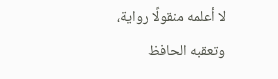لا أعلمه منقولًا رواية، وتعقبه الحافظ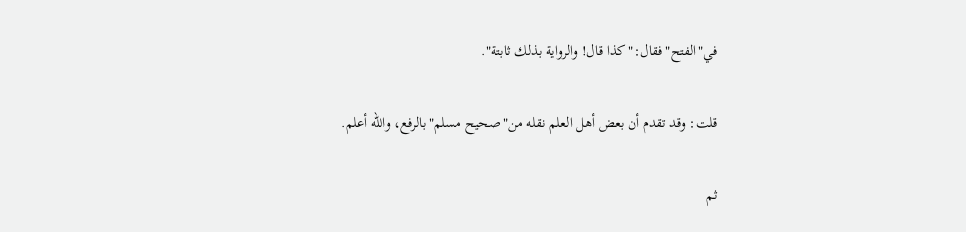في"الفتح"فقال:"كذا قال! والرواية بذلك ثابتة".

قلت: وقد تقدم أن بعض أهل العلم نقله من"صحيح مسلم"بالرفع، والله أعلم.

ثم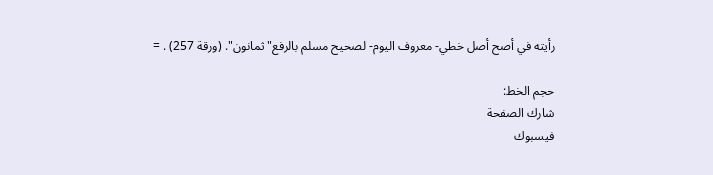رأيته في أصح أصل خطي- معروف اليوم- لصحيح مسلم بالرفع"ثمانون". (ورقة 257) . =

حجم الخط:
شارك الصفحة
فيسبوك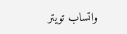واتساب تويتر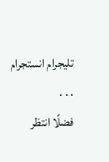تليجرام انستجرام
. . .
فضلًا انتظر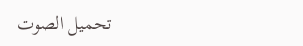تحميل الصوت